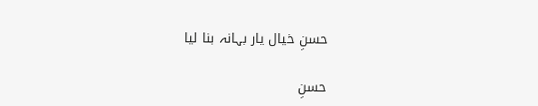حسنِ خیال یار بہانہ بنا لیا

حسنِ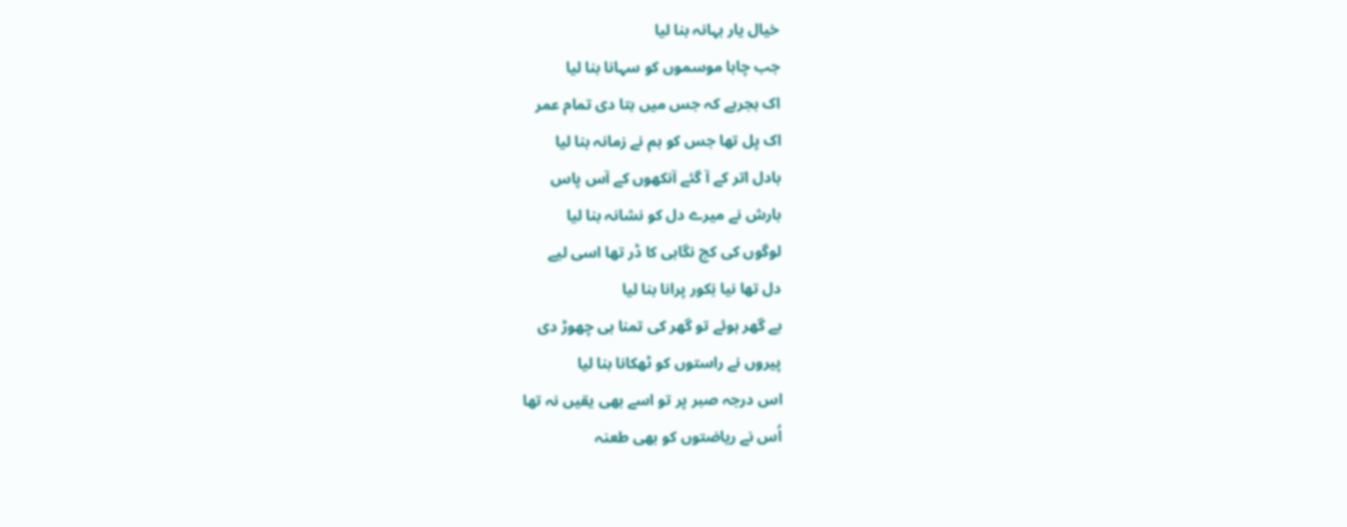خیال یار بہانہ بنا لیا
جب چاہا موسموں کو سہانا بنا لیا
اک ہجرہے کہ جس میں بتا دی تمام عمر
اک پل تھا جس کو ہم نے زمانہ بنا لیا
بادل اتر کے آ گئے آنکھوں کے آس پاس
بارش نے میرے دل کو نشانہ بنا لیا
لوگوں کی کج نگاہی کا ڈر تھا اسی لیے
دل تھا نیا نِکور پرانا بنا لیا
بے گھر ہوئے تو گھر کی تمنا ہی چھوڑ دی
پیروں نے راستوں کو ٹھکانا بنا لیا
اس درجہ صبر پر تو اسے بھی یقیں نہ تھا
اُس نے ریاضتوں کو بھی طعنہ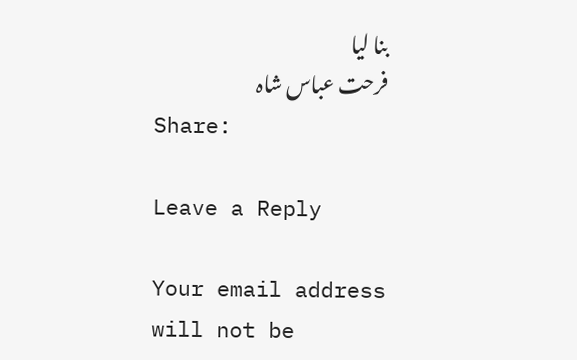بنا لیا
فرحت عباس شاہ
Share:

Leave a Reply

Your email address will not be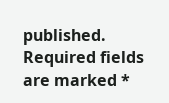published. Required fields are marked *